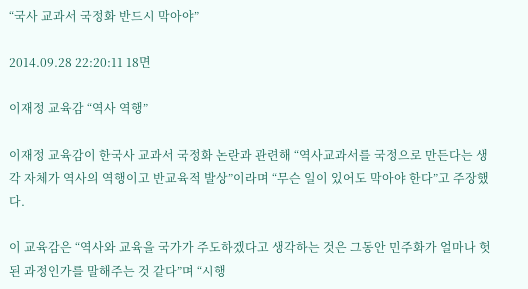“국사 교과서 국정화 반드시 막아야”

2014.09.28 22:20:11 18면

이재정 교육감 “역사 역행”

이재정 교육감이 한국사 교과서 국정화 논란과 관련해 “역사교과서를 국정으로 만든다는 생각 자체가 역사의 역행이고 반교육적 발상”이라며 “무슨 일이 있어도 막아야 한다”고 주장했다.

이 교육감은 “역사와 교육을 국가가 주도하겠다고 생각하는 것은 그동안 민주화가 얼마나 헛된 과정인가를 말해주는 것 같다”며 “시행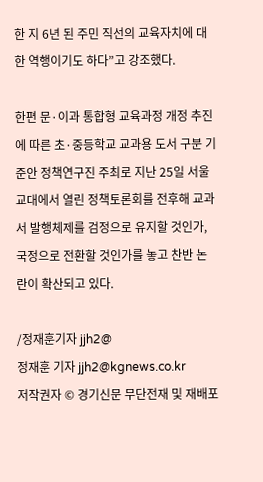한 지 6년 된 주민 직선의 교육자치에 대한 역행이기도 하다”고 강조했다.

한편 문·이과 통합형 교육과정 개정 추진에 따른 초·중등학교 교과용 도서 구분 기준안 정책연구진 주최로 지난 25일 서울교대에서 열린 정책토론회를 전후해 교과서 발행체제를 검정으로 유지할 것인가, 국정으로 전환할 것인가를 놓고 찬반 논란이 확산되고 있다.

/정재훈기자 jjh2@
정재훈 기자 jjh2@kgnews.co.kr
저작권자 © 경기신문 무단전재 및 재배포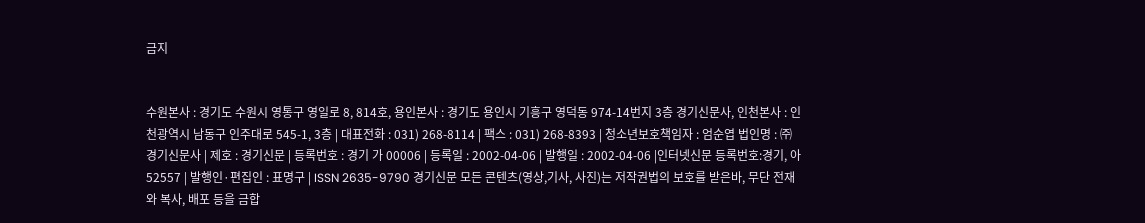금지


수원본사 : 경기도 수원시 영통구 영일로 8, 814호, 용인본사 : 경기도 용인시 기흥구 영덕동 974-14번지 3층 경기신문사, 인천본사 : 인천광역시 남동구 인주대로 545-1, 3층 | 대표전화 : 031) 268-8114 | 팩스 : 031) 268-8393 | 청소년보호책임자 : 엄순엽 법인명 : ㈜경기신문사 | 제호 : 경기신문 | 등록번호 : 경기 가 00006 | 등록일 : 2002-04-06 | 발행일 : 2002-04-06 |인터넷신문 등록번호:경기, 아52557 | 발행인·편집인 : 표명구 | ISSN 2635-9790 경기신문 모든 콘텐츠(영상,기사, 사진)는 저작권법의 보호를 받은바, 무단 전재와 복사, 배포 등을 금합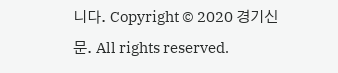니다. Copyright © 2020 경기신문. All rights reserved.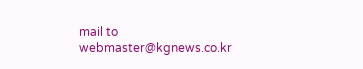mail to webmaster@kgnews.co.kr